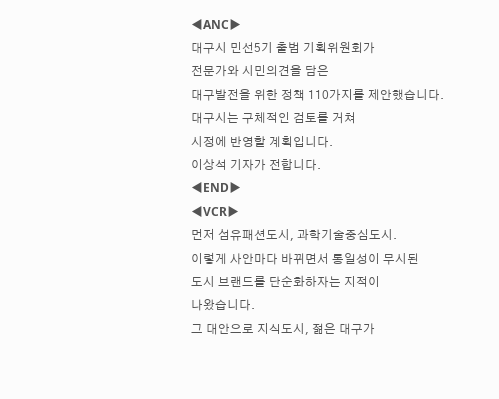◀ANC▶
대구시 민선5기 출범 기획위원회가
전문가와 시민의견을 담은
대구발전을 위한 정책 110가지를 제안했습니다.
대구시는 구체적인 검토를 거쳐
시정에 반영할 계획입니다.
이상석 기자가 전합니다.
◀END▶
◀VCR▶
먼저 섬유패션도시, 과학기술중심도시.
이렇게 사안마다 바뀌면서 통일성이 무시된
도시 브랜드를 단순화하자는 지적이
나왔습니다.
그 대안으로 지식도시, 젊은 대구가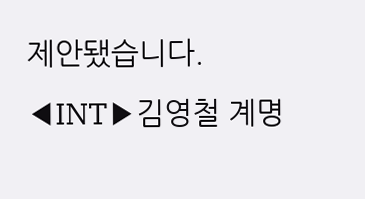제안됐습니다.
◀INT▶김영철 계명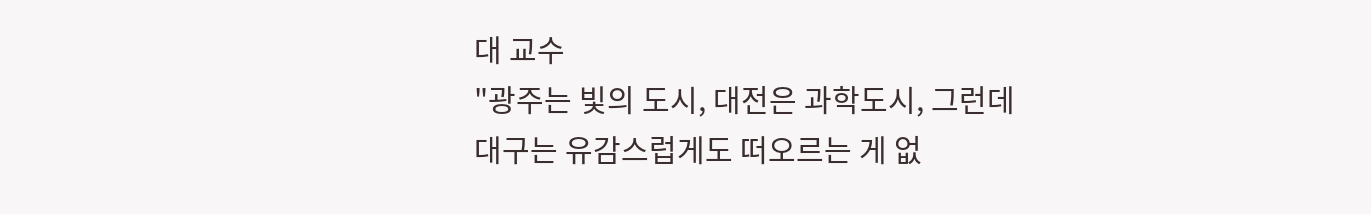대 교수
"광주는 빛의 도시, 대전은 과학도시, 그런데
대구는 유감스럽게도 떠오르는 게 없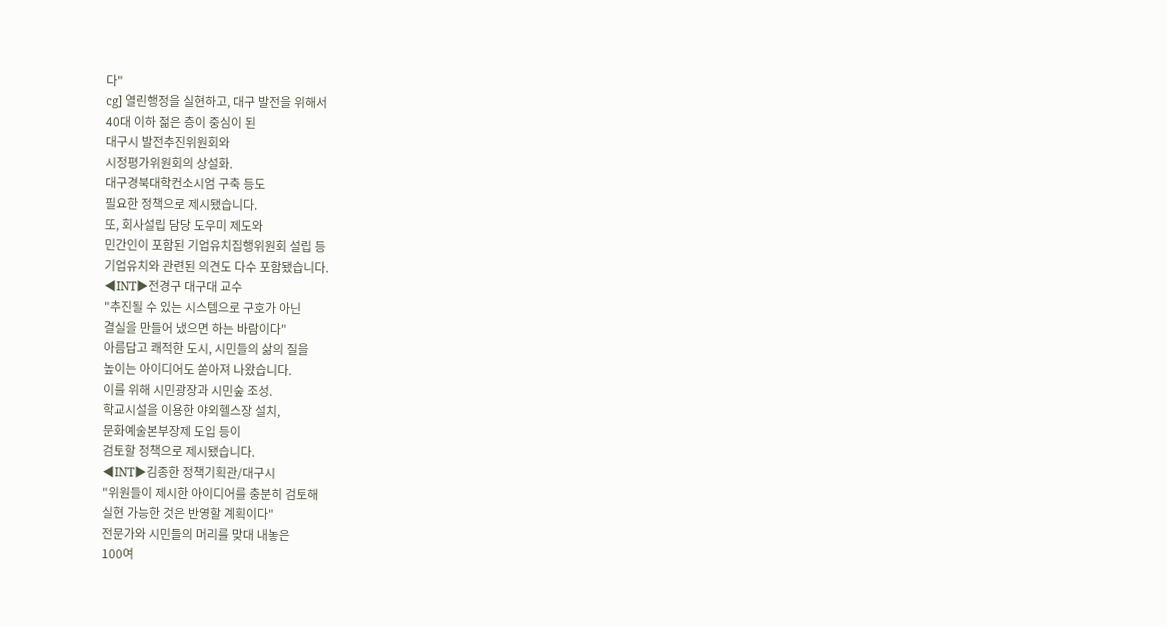다"
cg] 열린행정을 실현하고, 대구 발전을 위해서
40대 이하 젊은 층이 중심이 된
대구시 발전추진위원회와
시정평가위원회의 상설화.
대구경북대학컨소시엄 구축 등도
필요한 정책으로 제시됐습니다.
또, 회사설립 담당 도우미 제도와
민간인이 포함된 기업유치집행위원회 설립 등
기업유치와 관련된 의견도 다수 포함됐습니다.
◀INT▶전경구 대구대 교수
"추진될 수 있는 시스템으로 구호가 아닌
결실을 만들어 냈으면 하는 바람이다"
아름답고 쾌적한 도시, 시민들의 삶의 질을
높이는 아이디어도 쏟아져 나왔습니다.
이를 위해 시민광장과 시민숲 조성.
학교시설을 이용한 야외헬스장 설치,
문화예술본부장제 도입 등이
검토할 정책으로 제시됐습니다.
◀INT▶김종한 정책기획관/대구시
"위원들이 제시한 아이디어를 충분히 검토해
실현 가능한 것은 반영할 계획이다"
전문가와 시민들의 머리를 맞대 내놓은
100여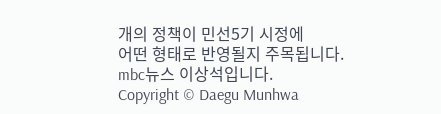개의 정책이 민선5기 시정에
어떤 형태로 반영될지 주목됩니다.
mbc뉴스 이상석입니다.
Copyright © Daegu Munhwa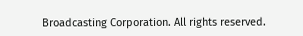Broadcasting Corporation. All rights reserved.